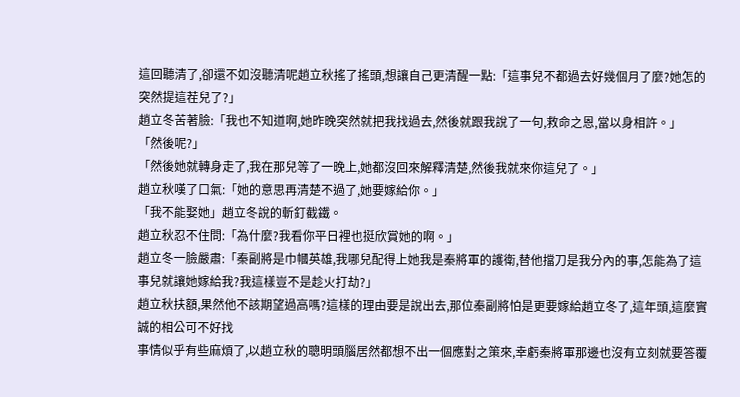這回聽清了,卻還不如沒聽清呢趙立秋搖了搖頭,想讓自己更清醒一點:「這事兒不都過去好幾個月了麼?她怎的突然提這茬兒了?」
趙立冬苦著臉:「我也不知道啊,她昨晚突然就把我找過去,然後就跟我說了一句,救命之恩,當以身相許。」
「然後呢?」
「然後她就轉身走了,我在那兒等了一晚上,她都沒回來解釋清楚,然後我就來你這兒了。」
趙立秋嘆了口氣:「她的意思再清楚不過了,她要嫁給你。」
「我不能娶她」趙立冬說的斬釘截鐵。
趙立秋忍不住問:「為什麼?我看你平日裡也挺欣賞她的啊。」
趙立冬一臉嚴肅:「秦副將是巾幗英雄,我哪兒配得上她我是秦將軍的護衛,替他擋刀是我分內的事,怎能為了這事兒就讓她嫁給我?我這樣豈不是趁火打劫?」
趙立秋扶額,果然他不該期望過高嗎?這樣的理由要是說出去,那位秦副將怕是更要嫁給趙立冬了,這年頭,這麼實誠的相公可不好找
事情似乎有些麻煩了,以趙立秋的聰明頭腦居然都想不出一個應對之策來,幸虧秦將軍那邊也沒有立刻就要答覆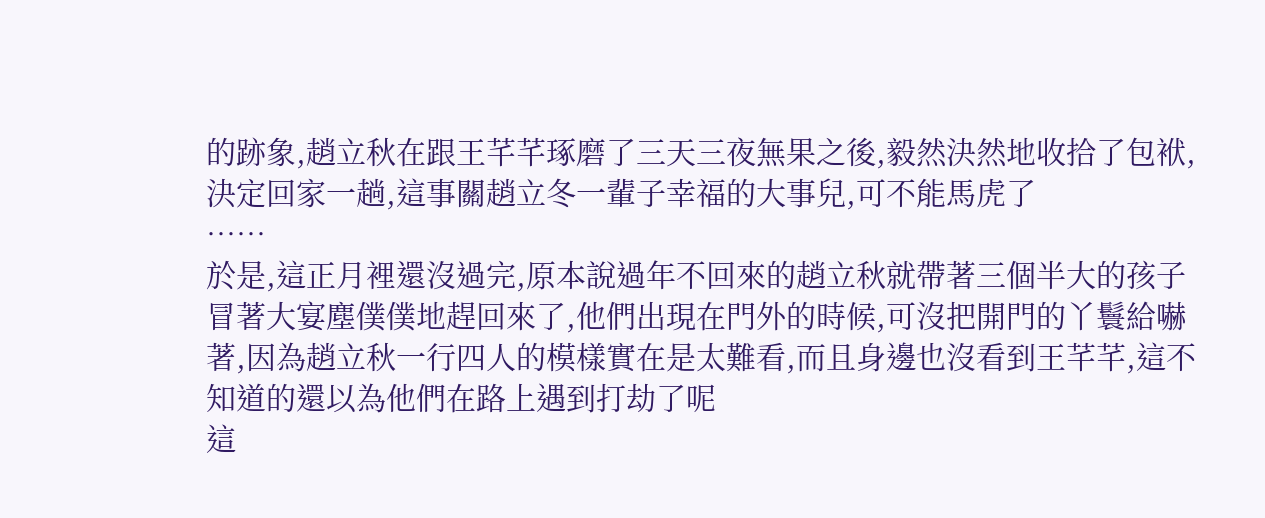的跡象,趙立秋在跟王芊芊琢磨了三天三夜無果之後,毅然決然地收拾了包袱,決定回家一趟,這事關趙立冬一輩子幸福的大事兒,可不能馬虎了
……
於是,這正月裡還沒過完,原本說過年不回來的趙立秋就帶著三個半大的孩子冒著大宴塵僕僕地趕回來了,他們出現在門外的時候,可沒把開門的丫鬟給嚇著,因為趙立秋一行四人的模樣實在是太難看,而且身邊也沒看到王芊芊,這不知道的還以為他們在路上遇到打劫了呢
這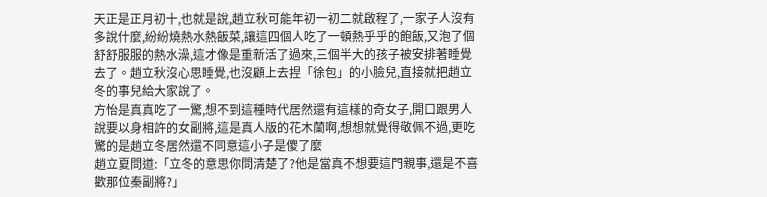天正是正月初十,也就是說,趙立秋可能年初一初二就啟程了,一家子人沒有多說什麼,紛紛燒熱水熱飯菜,讓這四個人吃了一頓熱乎乎的飽飯,又泡了個舒舒服服的熱水澡,這才像是重新活了過來,三個半大的孩子被安排著睡覺去了。趙立秋沒心思睡覺,也沒顧上去捏「徐包」的小臉兒,直接就把趙立冬的事兒給大家說了。
方怡是真真吃了一驚,想不到這種時代居然還有這樣的奇女子,開口跟男人說要以身相許的女副將,這是真人版的花木蘭啊,想想就覺得敬佩不過,更吃驚的是趙立冬居然還不同意這小子是傻了麼
趙立夏問道:「立冬的意思你問清楚了?他是當真不想要這門親事,還是不喜歡那位秦副將?」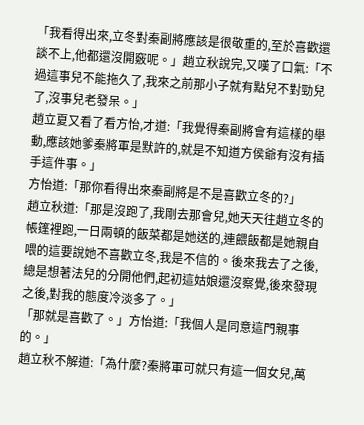「我看得出來,立冬對秦副將應該是很敬重的,至於喜歡還談不上,他都還沒開竅呢。」趙立秋說完,又嘆了口氣:「不過這事兒不能拖久了,我來之前那小子就有點兒不對勁兒了,沒事兒老發呆。」
趙立夏又看了看方怡,才道:「我覺得秦副將會有這樣的舉動,應該她爹秦將軍是默許的,就是不知道方侯爺有沒有插手這件事。」
方怡道:「那你看得出來秦副將是不是喜歡立冬的?」
趙立秋道:「那是沒跑了,我剛去那會兒,她天天往趙立冬的帳篷裡跑,一日兩頓的飯菜都是她送的,連餵飯都是她親自喂的這要說她不喜歡立冬,我是不信的。後來我去了之後,總是想著法兒的分開他們,起初這姑娘還沒察覺,後來發現之後,對我的態度冷淡多了。」
「那就是喜歡了。」方怡道:「我個人是同意這門親事的。」
趙立秋不解道:「為什麼?秦將軍可就只有這一個女兒,萬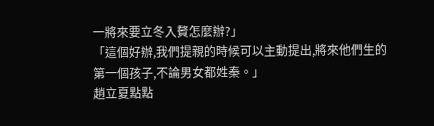一將來要立冬入贅怎麼辦?」
「這個好辦,我們提親的時候可以主動提出,將來他們生的第一個孩子,不論男女都姓秦。」
趙立夏點點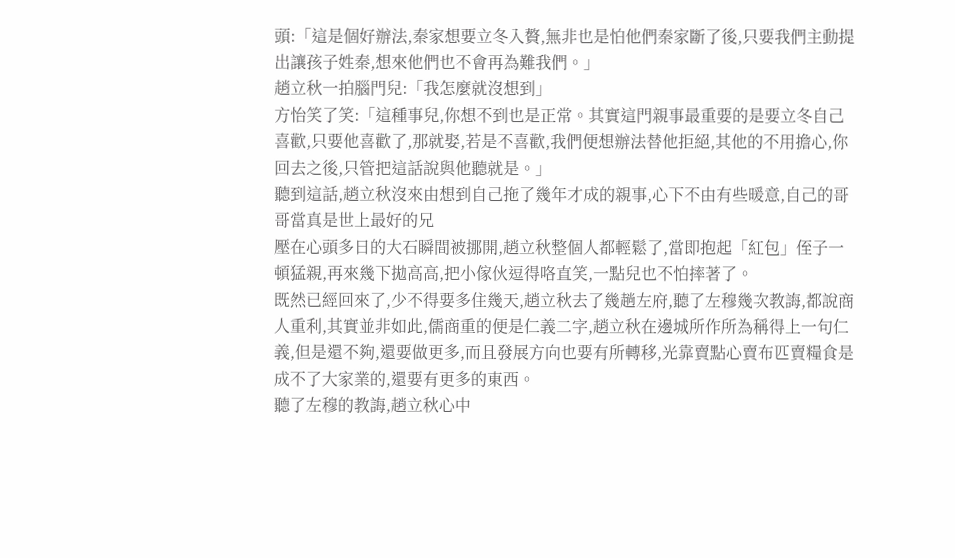頭:「這是個好辦法,秦家想要立冬入贅,無非也是怕他們秦家斷了後,只要我們主動提出讓孩子姓秦,想來他們也不會再為難我們。」
趙立秋一拍腦門兒:「我怎麼就沒想到」
方怡笑了笑:「這種事兒,你想不到也是正常。其實這門親事最重要的是要立冬自己喜歡,只要他喜歡了,那就娶,若是不喜歡,我們便想辦法替他拒絕,其他的不用擔心,你回去之後,只管把這話說與他聽就是。」
聽到這話,趙立秋沒來由想到自己拖了幾年才成的親事,心下不由有些暖意,自己的哥哥當真是世上最好的兄
壓在心頭多日的大石瞬間被挪開,趙立秋整個人都輕鬆了,當即抱起「紅包」侄子一頓猛親,再來幾下拋高高,把小傢伙逗得咯直笑,一點兒也不怕摔著了。
既然已經回來了,少不得要多住幾天,趙立秋去了幾趟左府,聽了左穆幾次教誨,都說商人重利,其實並非如此,儒商重的便是仁義二字,趙立秋在邊城所作所為稱得上一句仁義,但是還不夠,還要做更多,而且發展方向也要有所轉移,光靠賣點心賣布匹賣糧食是成不了大家業的,還要有更多的東西。
聽了左穆的教誨,趙立秋心中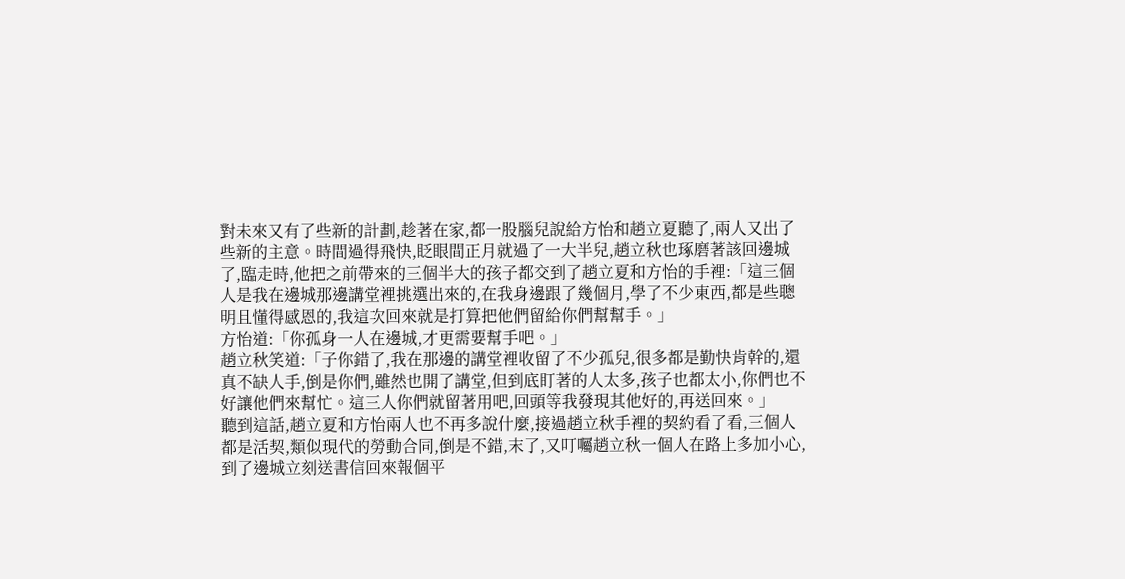對未來又有了些新的計劃,趁著在家,都一股腦兒說給方怡和趙立夏聽了,兩人又出了些新的主意。時間過得飛快,眨眼間正月就過了一大半兒,趙立秋也琢磨著該回邊城了,臨走時,他把之前帶來的三個半大的孩子都交到了趙立夏和方怡的手裡:「這三個人是我在邊城那邊講堂裡挑選出來的,在我身邊跟了幾個月,學了不少東西,都是些聰明且懂得感恩的,我這次回來就是打算把他們留給你們幫幫手。」
方怡道:「你孤身一人在邊城,才更需要幫手吧。」
趙立秋笑道:「子你錯了,我在那邊的講堂裡收留了不少孤兒,很多都是勤快肯幹的,還真不缺人手,倒是你們,雖然也開了講堂,但到底盯著的人太多,孩子也都太小,你們也不好讓他們來幫忙。這三人你們就留著用吧,回頭等我發現其他好的,再送回來。」
聽到這話,趙立夏和方怡兩人也不再多說什麼,接過趙立秋手裡的契約看了看,三個人都是活契,類似現代的勞動合同,倒是不錯,末了,又叮囑趙立秋一個人在路上多加小心,到了邊城立刻送書信回來報個平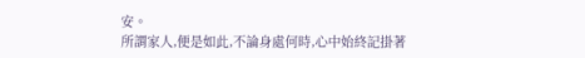安。
所謂家人,便是如此,不論身處何時,心中始終記掛著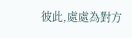彼此,處處為對方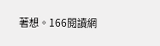著想。166閱讀網